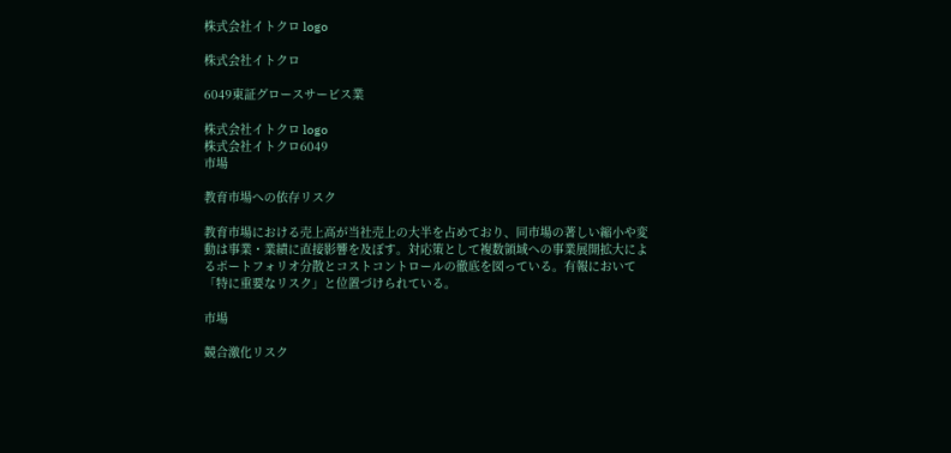株式会社イトクロ logo

株式会社イトクロ

6049東証グロースサービス業

株式会社イトクロ logo
株式会社イトクロ6049
市場

教育市場への依存リスク

教育市場における売上高が当社売上の大半を占めており、同市場の著しい縮小や変動は事業・業績に直接影響を及ぼす。対応策として複数領域への事業展開拡大によるポートフォリオ分散とコストコントロールの徹底を図っている。有報において「特に重要なリスク」と位置づけられている。

市場

競合激化リスク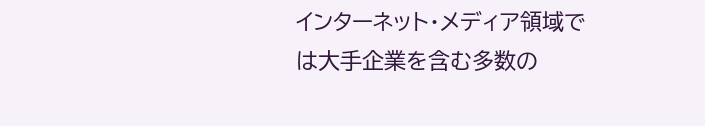インターネット・メディア領域では大手企業を含む多数の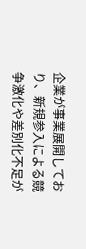企業が事業展開しており、新規参入による競争激化や差別化不足が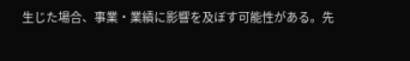生じた場合、事業・業績に影響を及ぼす可能性がある。先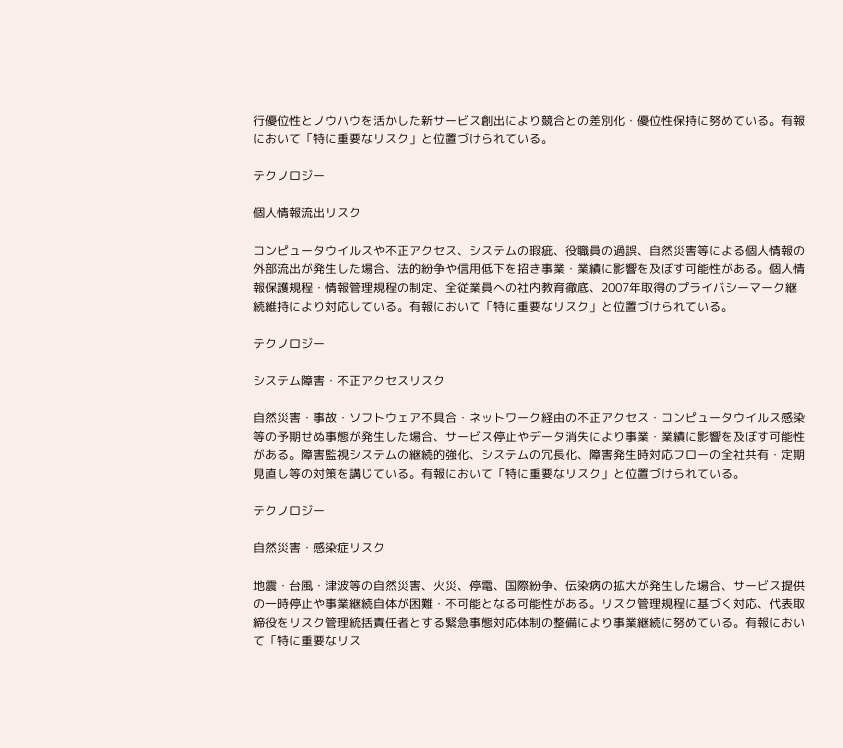行優位性とノウハウを活かした新サービス創出により競合との差別化・優位性保持に努めている。有報において「特に重要なリスク」と位置づけられている。

テクノロジー

個人情報流出リスク

コンピュータウイルスや不正アクセス、システムの瑕疵、役職員の過誤、自然災害等による個人情報の外部流出が発生した場合、法的紛争や信用低下を招き事業・業績に影響を及ぼす可能性がある。個人情報保護規程・情報管理規程の制定、全従業員への社内教育徹底、2007年取得のプライバシーマーク継続維持により対応している。有報において「特に重要なリスク」と位置づけられている。

テクノロジー

システム障害・不正アクセスリスク

自然災害・事故・ソフトウェア不具合・ネットワーク経由の不正アクセス・コンピュータウイルス感染等の予期せぬ事態が発生した場合、サービス停止やデータ消失により事業・業績に影響を及ぼす可能性がある。障害監視システムの継続的強化、システムの冗長化、障害発生時対応フローの全社共有・定期見直し等の対策を講じている。有報において「特に重要なリスク」と位置づけられている。

テクノロジー

自然災害・感染症リスク

地震・台風・津波等の自然災害、火災、停電、国際紛争、伝染病の拡大が発生した場合、サービス提供の一時停止や事業継続自体が困難・不可能となる可能性がある。リスク管理規程に基づく対応、代表取締役をリスク管理統括責任者とする緊急事態対応体制の整備により事業継続に努めている。有報において「特に重要なリス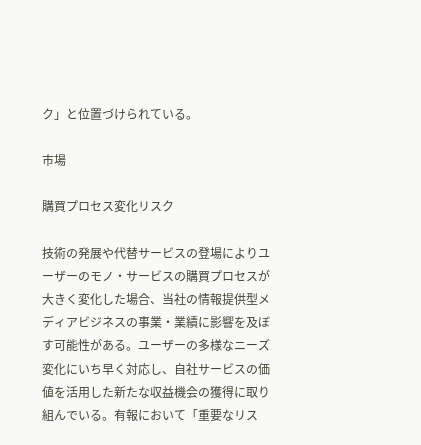ク」と位置づけられている。

市場

購買プロセス変化リスク

技術の発展や代替サービスの登場によりユーザーのモノ・サービスの購買プロセスが大きく変化した場合、当社の情報提供型メディアビジネスの事業・業績に影響を及ぼす可能性がある。ユーザーの多様なニーズ変化にいち早く対応し、自社サービスの価値を活用した新たな収益機会の獲得に取り組んでいる。有報において「重要なリス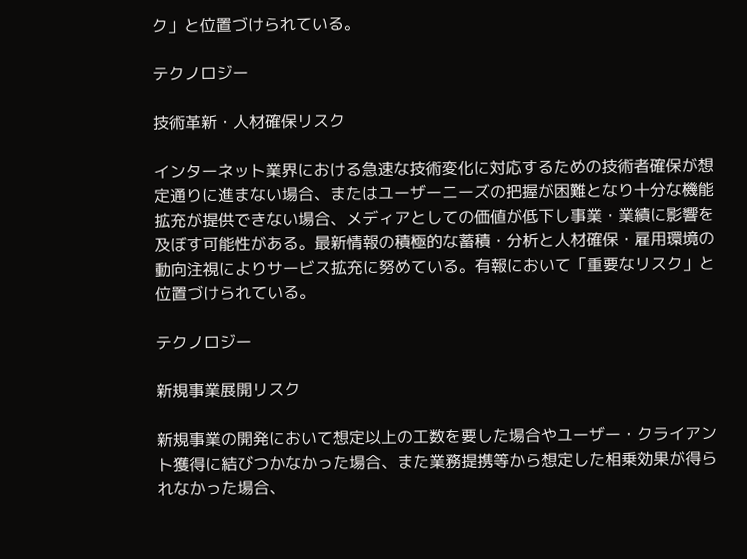ク」と位置づけられている。

テクノロジー

技術革新・人材確保リスク

インターネット業界における急速な技術変化に対応するための技術者確保が想定通りに進まない場合、またはユーザーニーズの把握が困難となり十分な機能拡充が提供できない場合、メディアとしての価値が低下し事業・業績に影響を及ぼす可能性がある。最新情報の積極的な蓄積・分析と人材確保・雇用環境の動向注視によりサービス拡充に努めている。有報において「重要なリスク」と位置づけられている。

テクノロジー

新規事業展開リスク

新規事業の開発において想定以上の工数を要した場合やユーザー・クライアント獲得に結びつかなかった場合、また業務提携等から想定した相乗効果が得られなかった場合、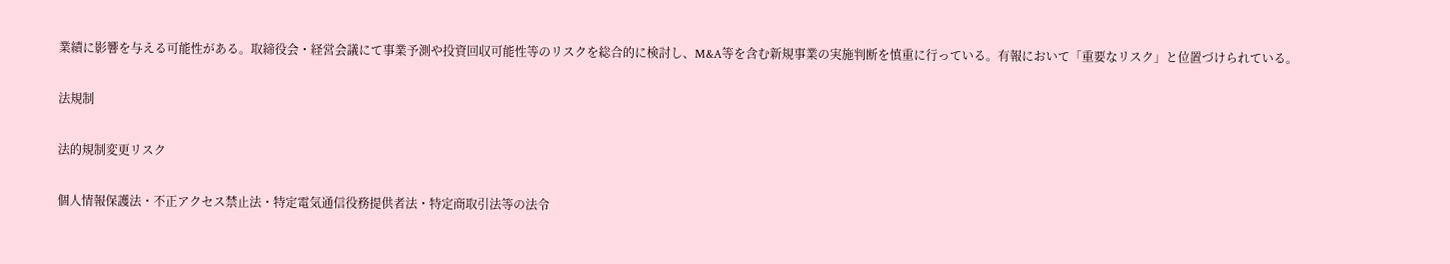業績に影響を与える可能性がある。取締役会・経営会議にて事業予測や投資回収可能性等のリスクを総合的に検討し、M&A等を含む新規事業の実施判断を慎重に行っている。有報において「重要なリスク」と位置づけられている。

法規制

法的規制変更リスク

個人情報保護法・不正アクセス禁止法・特定電気通信役務提供者法・特定商取引法等の法令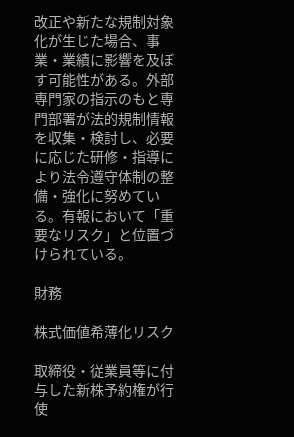改正や新たな規制対象化が生じた場合、事業・業績に影響を及ぼす可能性がある。外部専門家の指示のもと専門部署が法的規制情報を収集・検討し、必要に応じた研修・指導により法令遵守体制の整備・強化に努めている。有報において「重要なリスク」と位置づけられている。

財務

株式価値希薄化リスク

取締役・従業員等に付与した新株予約権が行使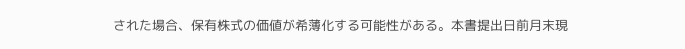された場合、保有株式の価値が希薄化する可能性がある。本書提出日前月末現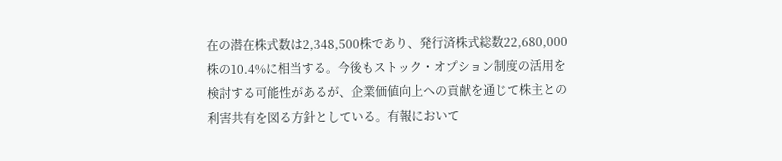在の潜在株式数は2,348,500株であり、発行済株式総数22,680,000株の10.4%に相当する。今後もストック・オプション制度の活用を検討する可能性があるが、企業価値向上への貢献を通じて株主との利害共有を図る方針としている。有報において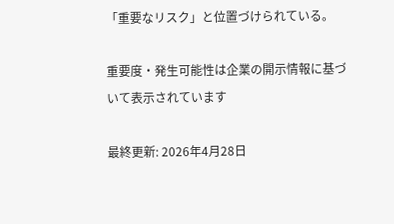「重要なリスク」と位置づけられている。

重要度・発生可能性は企業の開示情報に基づいて表示されています

最終更新: 2026年4月28日